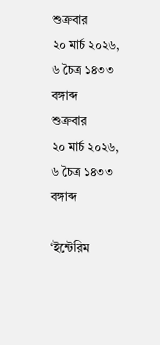শুক্রবার
২০ মার্চ ২০২৬, ৬ চৈত্র ১৪৩৩ বঙ্গাব্দ
শুক্রবার
২০ মার্চ ২০২৬, ৬ চৈত্র ১৪৩৩ বঙ্গাব্দ

‘ইন্টেরিম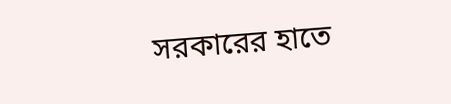সরকারের হাতে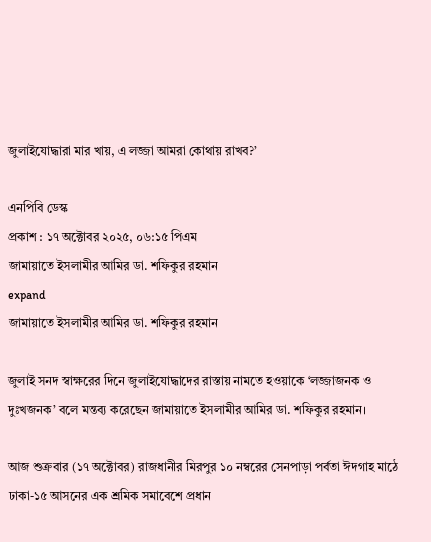জুলাইযোদ্ধারা মার খায়, এ লজ্জা আমরা কোথায় রাখব?’

এনপিবি ডেস্ক
প্রকাশ : ১৭ অক্টোবর ২০২৫, ০৬:১৫ পিএম
জামায়াতে ইসলামীর আমির ডা. শফিকুর রহমান
expand
জামায়াতে ইসলামীর আমির ডা. শফিকুর রহমান

জুলাই সনদ স্বাক্ষরের দিনে জুলাইযোদ্ধাদের রাস্তায় নামতে হওয়াকে ‘লজ্জাজনক ও দুঃখজনক’ বলে মন্তব্য করেছেন জামায়াতে ইসলামীর আমির ডা. শফিকুর রহমান।

আজ শুক্রবার (১৭ অক্টোবর) রাজধানীর মিরপুর ১০ নম্বরের সেনপাড়া পর্বতা ঈদগাহ মাঠে ঢাকা-১৫ আসনের এক শ্রমিক সমাবেশে প্রধান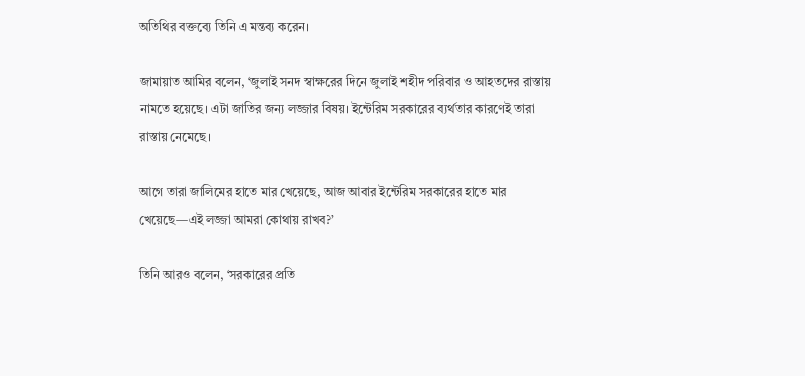অতিথির বক্তব্যে তিনি এ মন্তব্য করেন।

জামায়াত আমির বলেন, ‘জুলাই সনদ স্বাক্ষরের দিনে জুলাই শহীদ পরিবার ও আহতদের রাস্তায় নামতে হয়েছে। এটা জাতির জন্য লজ্জার বিষয়। ইন্টেরিম সরকারের ব্যর্থতার কারণেই তারা রাস্তায় নেমেছে।

আগে তারা জালিমের হাতে মার খেয়েছে, আজ আবার ইন্টেরিম সরকারের হাতে মার খেয়েছে—এই লজ্জা আমরা কোথায় রাখব?’

তিনি আরও বলেন, ‘সরকারের প্রতি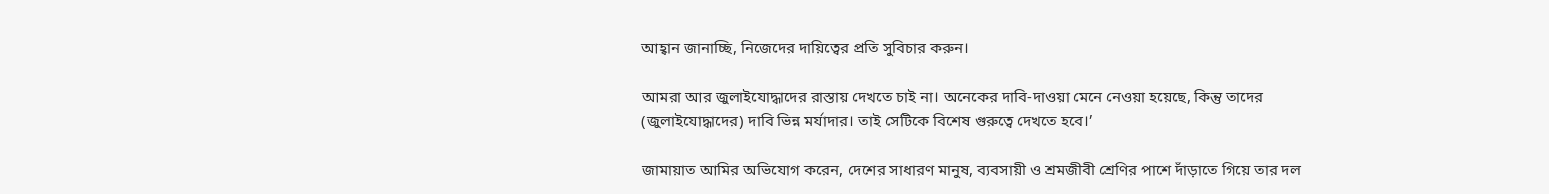আহ্বান জানাচ্ছি, নিজেদের দায়িত্বের প্রতি সুবিচার করুন।

আমরা আর জুলাইযোদ্ধাদের রাস্তায় দেখতে চাই না। অনেকের দাবি-দাওয়া মেনে নেওয়া হয়েছে, কিন্তু তাদের (জুলাইযোদ্ধাদের) দাবি ভিন্ন মর্যাদার। তাই সেটিকে বিশেষ গুরুত্বে দেখতে হবে।’

জামায়াত আমির অভিযোগ করেন, দেশের সাধারণ মানুষ, ব্যবসায়ী ও শ্রমজীবী শ্রেণির পাশে দাঁড়াতে গিয়ে তার দল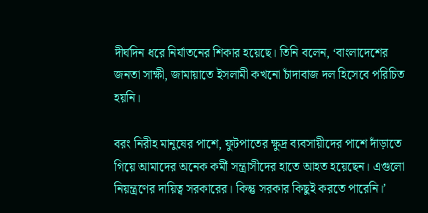দীর্ঘদিন ধরে নির্যাতনের শিকার হয়েছে। তিনি বলেন, ‘বাংলাদেশের জনতা সাক্ষী, জামায়াতে ইসলামী কখনো চাঁদাবাজ দল হিসেবে পরিচিত হয়নি।

বরং নিরীহ মানুষের পাশে, ফুটপাতের ক্ষুদ্র ব্যবসায়ীদের পাশে দাঁড়াতে গিয়ে আমাদের অনেক কর্মী সন্ত্রাসীদের হাতে আহত হয়েছেন। এগুলো নিয়ন্ত্রণের দায়িত্ব সরকারের। কিন্তু সরকার কিছুই করতে পারেনি।’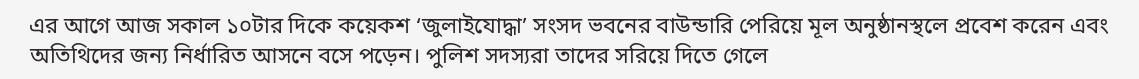এর আগে আজ সকাল ১০টার দিকে কয়েকশ ‘জুলাইযোদ্ধা’ সংসদ ভবনের বাউন্ডারি পেরিয়ে মূল অনুষ্ঠানস্থলে প্রবেশ করেন এবং অতিথিদের জন্য নির্ধারিত আসনে বসে পড়েন। পুলিশ সদস্যরা তাদের সরিয়ে দিতে গেলে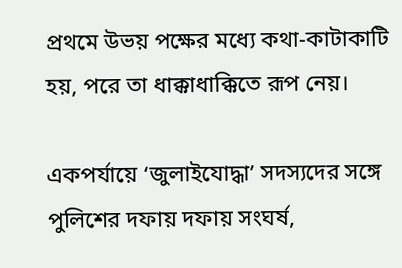প্রথমে উভয় পক্ষের মধ্যে কথা-কাটাকাটি হয়, পরে তা ধাক্কাধাক্কিতে রূপ নেয়।

একপর্যায়ে ‘জুলাইযোদ্ধা’ সদস্যদের সঙ্গে পুলিশের দফায় দফায় সংঘর্ষ,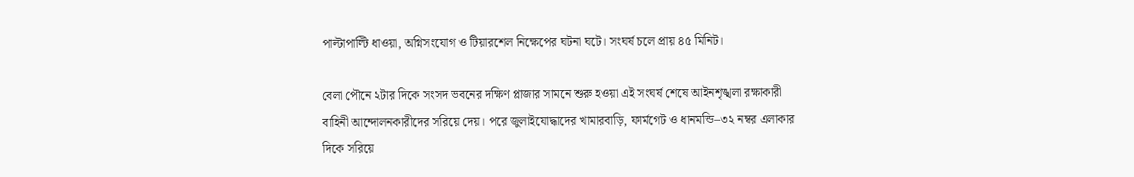পাল্টাপাল্টি ধাওয়া, অগ্নিসংযোগ ও টিয়ারশেল নিক্ষেপের ঘটনা ঘটে। সংঘর্ষ চলে প্রায় ৪৫ মিনিট।

বেলা পৌনে ২টার দিকে সংসদ ভবনের দক্ষিণ প্লাজার সামনে শুরু হওয়া এই সংঘর্ষ শেষে আইনশৃঙ্খলা রক্ষাকারী বাহিনী আন্দোলনকারীদের সরিয়ে দেয়। পরে জুলাইযোদ্ধাদের খামারবাড়ি, ফার্মগেট ও ধানমন্ডি–৩২ নম্বর এলাকার দিকে সরিয়ে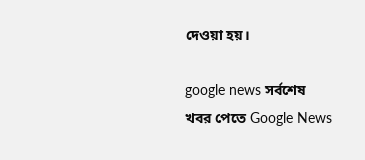দেওয়া হয়।

google news সর্বশেষ খবর পেতে Google News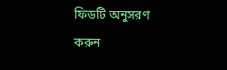ফিডটি অনুসরণ করুন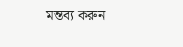মন্তব্য করুন